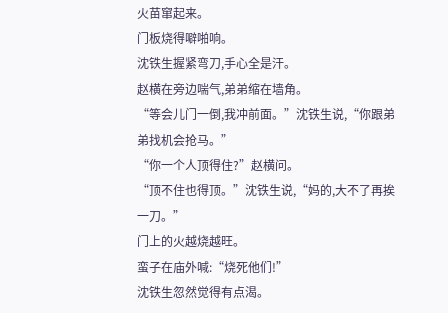火苗窜起来。
门板烧得噼啪响。
沈铁生握紧弯刀,手心全是汗。
赵横在旁边喘气,弟弟缩在墙角。
“等会儿门一倒,我冲前面。”沈铁生说,“你跟弟弟找机会抢马。”
“你一个人顶得住?”赵横问。
“顶不住也得顶。”沈铁生说,“妈的,大不了再挨一刀。”
门上的火越烧越旺。
蛮子在庙外喊:“烧死他们!”
沈铁生忽然觉得有点渴。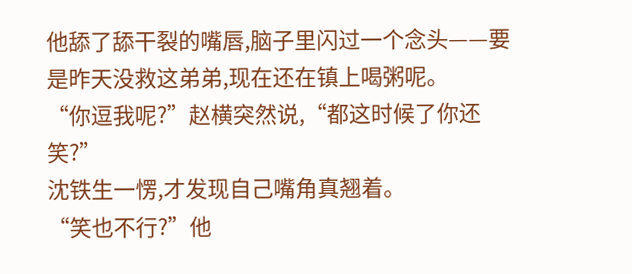他舔了舔干裂的嘴唇,脑子里闪过一个念头——要是昨天没救这弟弟,现在还在镇上喝粥呢。
“你逗我呢?”赵横突然说,“都这时候了你还笑?”
沈铁生一愣,才发现自己嘴角真翘着。
“笑也不行?”他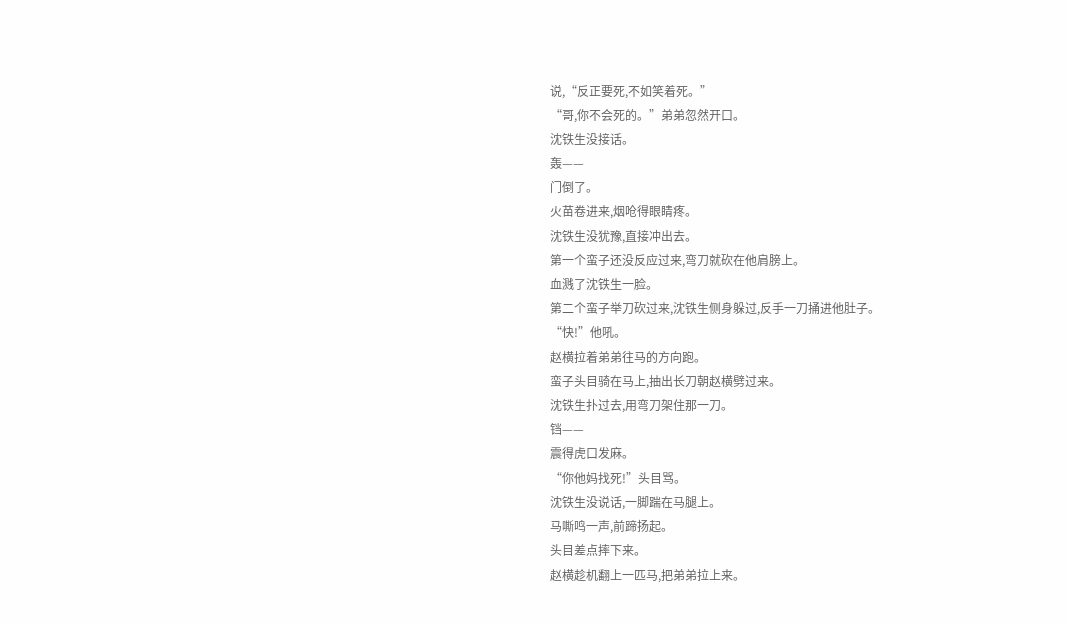说,“反正要死,不如笑着死。”
“哥,你不会死的。”弟弟忽然开口。
沈铁生没接话。
轰——
门倒了。
火苗卷进来,烟呛得眼睛疼。
沈铁生没犹豫,直接冲出去。
第一个蛮子还没反应过来,弯刀就砍在他肩膀上。
血溅了沈铁生一脸。
第二个蛮子举刀砍过来,沈铁生侧身躲过,反手一刀捅进他肚子。
“快!”他吼。
赵横拉着弟弟往马的方向跑。
蛮子头目骑在马上,抽出长刀朝赵横劈过来。
沈铁生扑过去,用弯刀架住那一刀。
铛——
震得虎口发麻。
“你他妈找死!”头目骂。
沈铁生没说话,一脚踹在马腿上。
马嘶鸣一声,前蹄扬起。
头目差点摔下来。
赵横趁机翻上一匹马,把弟弟拉上来。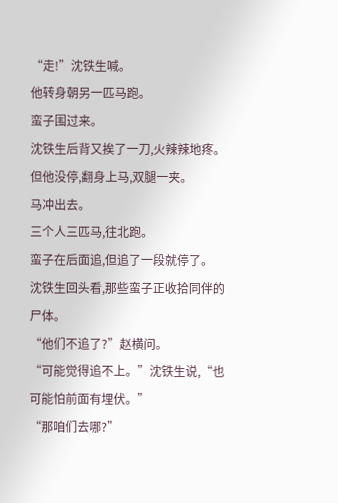“走!”沈铁生喊。
他转身朝另一匹马跑。
蛮子围过来。
沈铁生后背又挨了一刀,火辣辣地疼。
但他没停,翻身上马,双腿一夹。
马冲出去。
三个人三匹马,往北跑。
蛮子在后面追,但追了一段就停了。
沈铁生回头看,那些蛮子正收拾同伴的尸体。
“他们不追了?”赵横问。
“可能觉得追不上。”沈铁生说,“也可能怕前面有埋伏。”
“那咱们去哪?”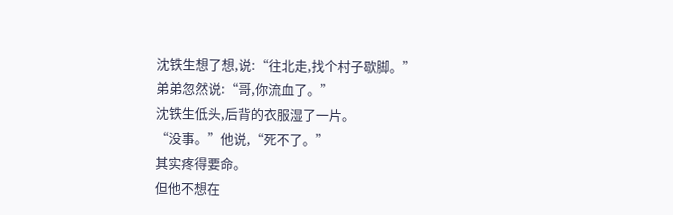沈铁生想了想,说:“往北走,找个村子歇脚。”
弟弟忽然说:“哥,你流血了。”
沈铁生低头,后背的衣服湿了一片。
“没事。”他说,“死不了。”
其实疼得要命。
但他不想在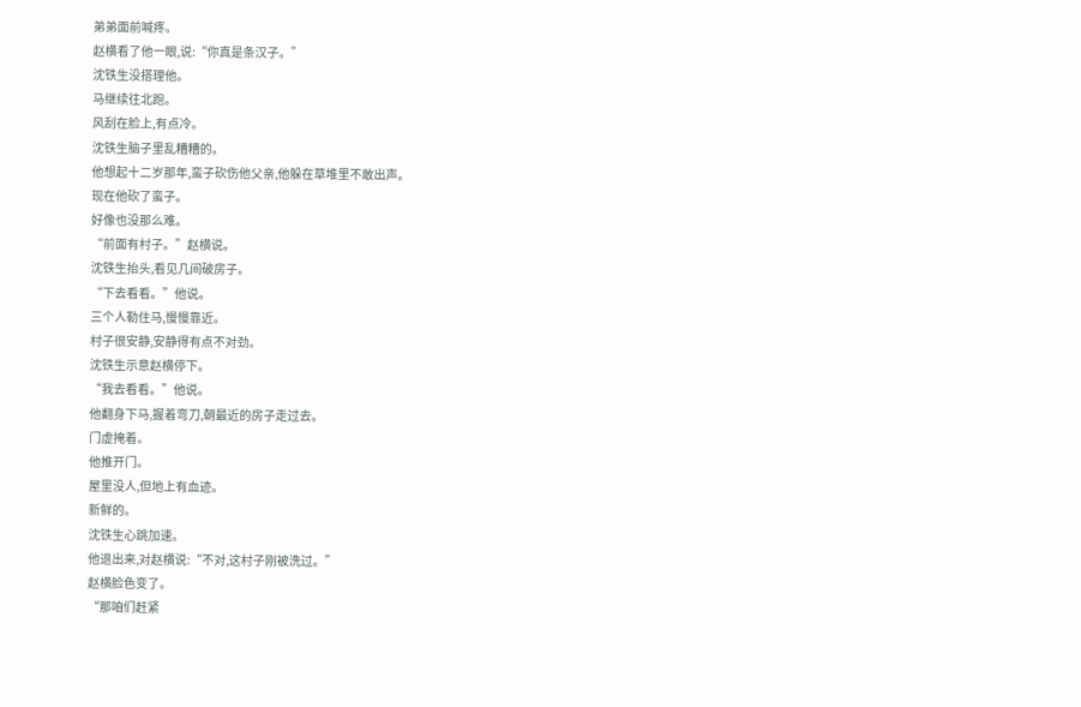弟弟面前喊疼。
赵横看了他一眼,说:“你真是条汉子。”
沈铁生没搭理他。
马继续往北跑。
风刮在脸上,有点冷。
沈铁生脑子里乱糟糟的。
他想起十二岁那年,蛮子砍伤他父亲,他躲在草堆里不敢出声。
现在他砍了蛮子。
好像也没那么难。
“前面有村子。”赵横说。
沈铁生抬头,看见几间破房子。
“下去看看。”他说。
三个人勒住马,慢慢靠近。
村子很安静,安静得有点不对劲。
沈铁生示意赵横停下。
“我去看看。”他说。
他翻身下马,握着弯刀,朝最近的房子走过去。
门虚掩着。
他推开门。
屋里没人,但地上有血迹。
新鲜的。
沈铁生心跳加速。
他退出来,对赵横说:“不对,这村子刚被洗过。”
赵横脸色变了。
“那咱们赶紧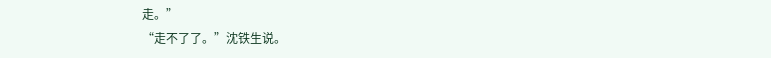走。”
“走不了了。”沈铁生说。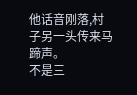他话音刚落,村子另一头传来马蹄声。
不是三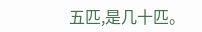五匹,是几十匹。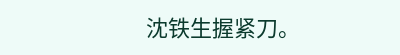沈铁生握紧刀。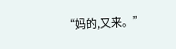“妈的,又来。”